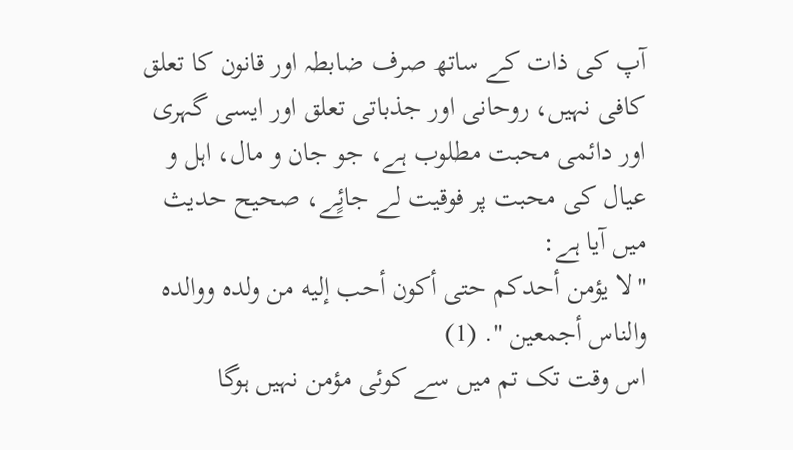آپ کی ذات کے ساتھ صرف ضابطہ اور قانون کا تعلق کافی نہیں، روحانی اور جذباتی تعلق اور ایسی گہری اور دائمی محبت مطلوب ہے، جو جان و مال، اہل و عیال کی محبت پر فوقیت لے جائٍے، صحیح حدیث میں آیا ہے:
"لا يؤمن أحدكم حتى أكون أحب إليه من ولده ووالده والناس أجمعين ". (1)
اس وقت تک تم میں سے کوئی مؤمن نہیں ہوگا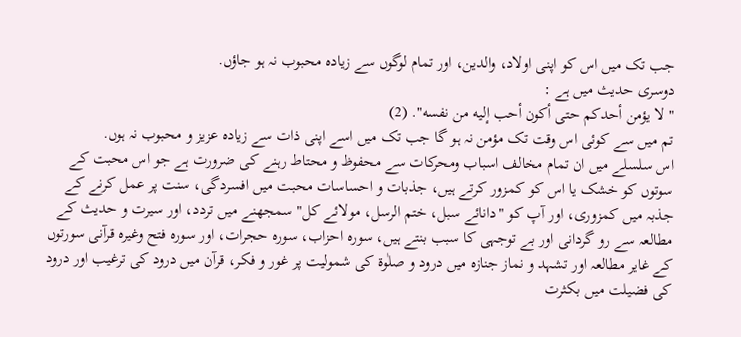جب تک میں اس کو اپنی اولاد، والدین، اور تمام لوگوں سے زیادہ محبوب نہ ہو جاؤں.
دوسری حدیث میں ہے :
" لا يؤمن أحدكم حتى أكون أحب إليه من نفسه". (2)
تم میں سے کوئی اس وقت تک مؤمن نہ ہو گا جب تک میں اسے اپنی ذات سے زیادہ عزیز و محبوب نہ ہوں.
اس سلسلے میں ان تمام مخالف اسباب ومحرکات سے محفوظ و محتاط رہنے کی ضرورت ہے جو اس محبت کے سوتوں کو خشک یا اس کو کمزور کرتے ہیں، جذبات و احساسات محبت میں افسردگی، سنت پر عمل کرنے کے جذبہ میں کمزوری، اور آپ کو "دانائے سبل، ختم الرسل، مولائے کل" سمجھنے میں تردد، اور سیرت و حدیث کے مطالعہ سے رو گردانی اور بے توجہی کا سبب بنتے ہیں، سورہ احزاب، سورہ حجرات، اور سورہ فتح وغیرہ قرآنی سورتوں کے غایر مطالعہ اور تشہد و نماز جنازہ میں درود و صلٰوۃ کی شمولیت پر غور و فکر، قرآن میں درود کی ترغیب اور درود کی فضیلت میں بکثرت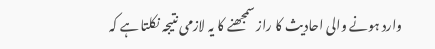وارد ہونے والی احادیث کا راز سمجھنے کا یہ لازمی نتیجہ نکلتا ہے کہ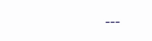---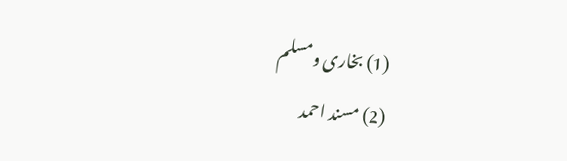(1) بخاری ومسلم
(2) مسند احمد